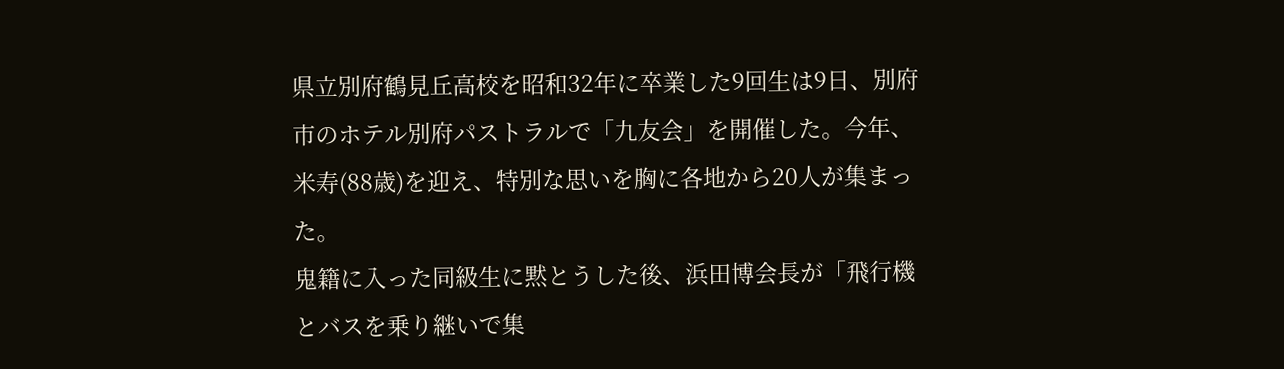県立別府鶴見丘高校を昭和32年に卒業した9回生は9日、別府市のホテル別府パストラルで「九友会」を開催した。今年、米寿(88歳)を迎え、特別な思いを胸に各地から20人が集まった。
鬼籍に入った同級生に黙とうした後、浜田博会長が「飛行機とバスを乗り継いで集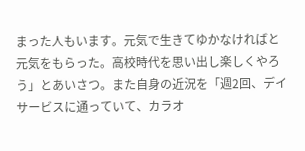まった人もいます。元気で生きてゆかなければと元気をもらった。高校時代を思い出し楽しくやろう」とあいさつ。また自身の近況を「週2回、デイサービスに通っていて、カラオ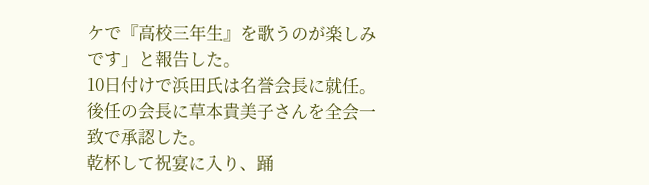ケで『高校三年生』を歌うのが楽しみです」と報告した。
10日付けで浜田氏は名誉会長に就任。後任の会長に草本貴美子さんを全会一致で承認した。
乾杯して祝宴に入り、踊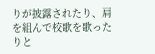りが披露されたり、肩を組んで校歌を歌ったりと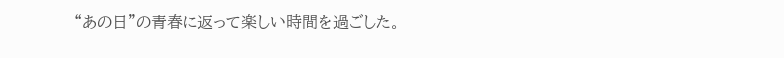“あの日”の青春に返って楽しい時間を過ごした。